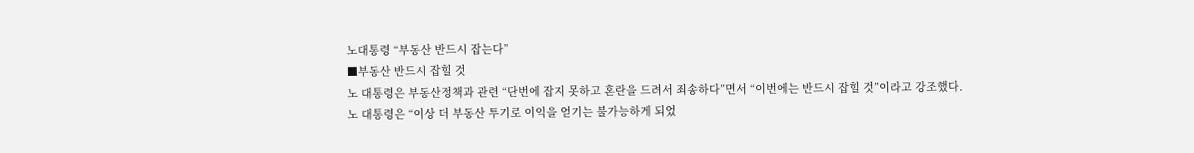노대통령 “부동산 반드시 잡는다”
■부동산 반드시 잡힐 것
노 대통령은 부동산정책과 관련 “단번에 잡지 못하고 혼란을 드려서 죄송하다”면서 “이번에는 반드시 잡힐 것”이라고 강조했다.
노 대통령은 “이상 더 부동산 투기로 이익을 얻기는 불가능하게 되었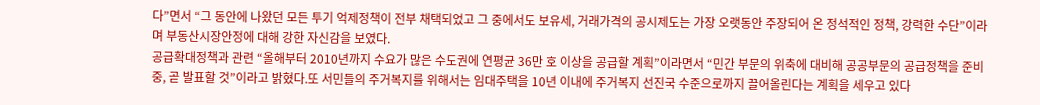다”면서 “그 동안에 나왔던 모든 투기 억제정책이 전부 채택되었고 그 중에서도 보유세, 거래가격의 공시제도는 가장 오랫동안 주장되어 온 정석적인 정책, 강력한 수단”이라며 부동산시장안정에 대해 강한 자신감을 보였다.
공급확대정책과 관련 “올해부터 2010년까지 수요가 많은 수도권에 연평균 36만 호 이상을 공급할 계획”이라면서 “민간 부문의 위축에 대비해 공공부문의 공급정책을 준비중, 곧 발표할 것”이라고 밝혔다.또 서민들의 주거복지를 위해서는 임대주택을 10년 이내에 주거복지 선진국 수준으로까지 끌어올린다는 계획을 세우고 있다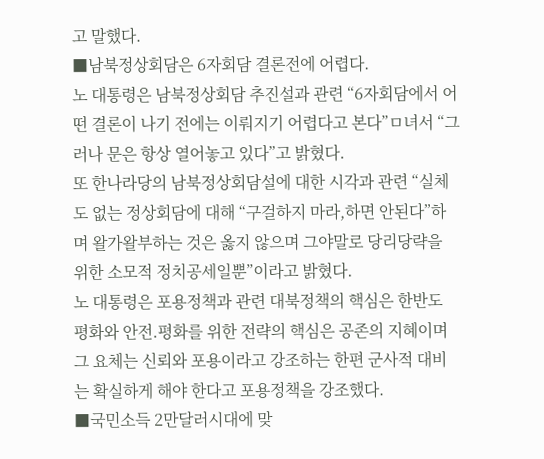고 말했다.
■남북정상회담은 6자회담 결론전에 어렵다.
노 대통령은 남북정상회담 추진설과 관련 “6자회담에서 어떤 결론이 나기 전에는 이뤄지기 어렵다고 본다”ㅁ녀서 “그러나 문은 항상 열어놓고 있다”고 밝혔다.
또 한나라당의 남북정상회담설에 대한 시각과 관련 “실체도 없는 정상회담에 대해 “구걸하지 마라,하면 안된다”하며 왈가왈부하는 것은 옳지 않으며 그야말로 당리당략을 위한 소모적 정치공세일뿐”이라고 밝혔다.
노 대통령은 포용정책과 관련 대북정책의 핵심은 한반도 평화와 안전.평화를 위한 전략의 핵심은 공존의 지혜이며 그 요체는 신뢰와 포용이라고 강조하는 한편 군사적 대비는 확실하게 해야 한다고 포용정책을 강조했다.
■국민소득 2만달러시대에 맞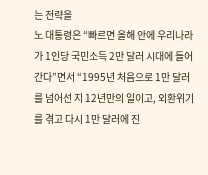는 전략을
노 대통령은 “빠르면 올해 안에 우리나라가 1인당 국민소득 2만 달러 시대에 들어간다”면서 “1995년 처음으로 1만 달러를 넘어선 지 12년만의 일이고, 외환위기를 겪고 다시 1만 달러에 진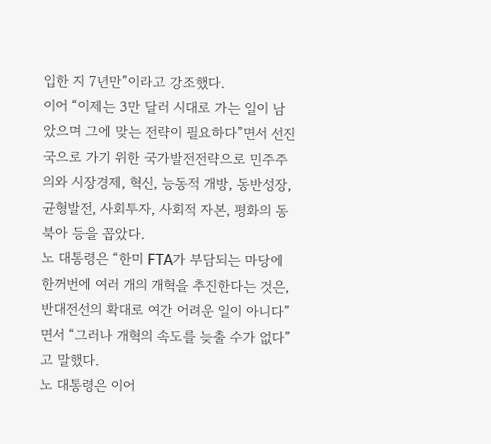입한 지 7년만”이라고 강조했다.
이어 “이제는 3만 달러 시대로 가는 일이 남았으며 그에 맞는 전략이 필요하다”면서 선진국으로 가기 위한 국가발전전략으로 민주주의와 시장경제, 혁신, 능동적 개방, 동반성장, 균형발전, 사회투자, 사회적 자본, 평화의 동북아 등을 꼽았다.
노 대통령은 “한미 FTA가 부담되는 마당에 한꺼번에 여러 개의 개혁을 추진한다는 것은, 반대전선의 확대로 여간 어려운 일이 아니다”면서 “그러나 개혁의 속도를 늦출 수가 없다”고 말했다.
노 대통령은 이어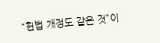“헌법 개정도 같은 것”이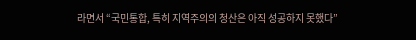라면서 “국민통합, 특히 지역주의의 청산은 아직 성공하지 못했다”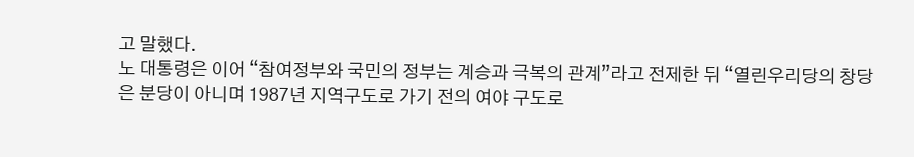고 말했다.
노 대통령은 이어 “참여정부와 국민의 정부는 계승과 극복의 관계”라고 전제한 뒤 “열린우리당의 창당은 분당이 아니며 1987년 지역구도로 가기 전의 여야 구도로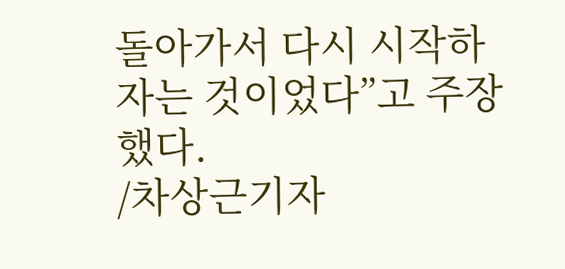돌아가서 다시 시작하자는 것이었다”고 주장했다.
/차상근기자